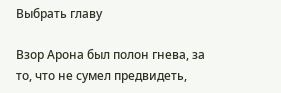Выбрать главу

Взор Арона был полон гнева, за то, что не сумел предвидеть,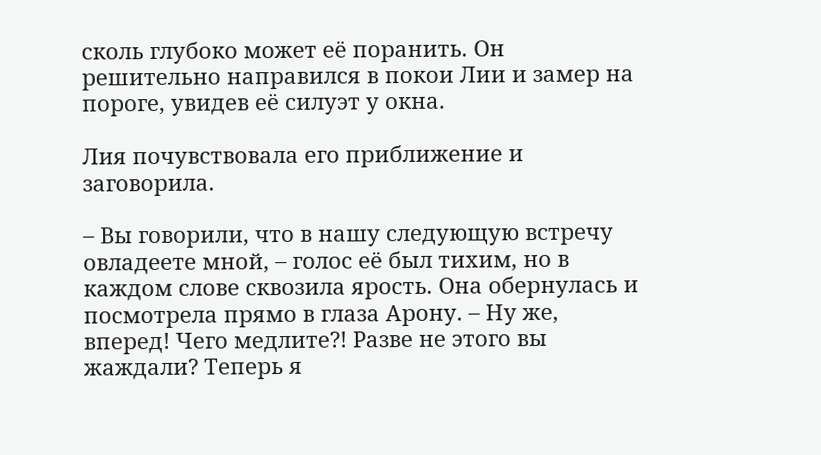сколь глубоко может её поранить. Он решительно направился в покои Лии и замер на пороге, увидев её силуэт у окна.

Лия почувствовала его приближение и заговорила.

– Вы говорили, что в нашу следующую встречу овладеете мной, – голос её был тихим, но в каждом слове сквозила ярость. Она обернулась и посмотрела прямо в глаза Арону. – Ну же, вперед! Чего медлите?! Разве не этого вы жаждали? Теперь я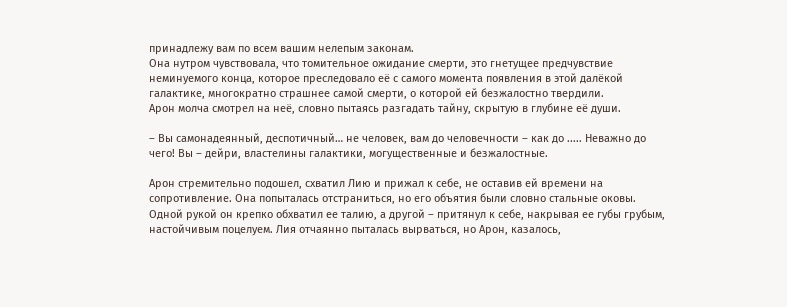принадлежу вам по всем вашим нелепым законам.
Она нутром чувствовала, что томительное ожидание смерти, это гнетущее предчувствие неминуемого конца, которое преследовало её с самого момента появления в этой далёкой галактике, многократно страшнее самой смерти, о которой ей безжалостно твердили.
Арон молча смотрел на неё, словно пытаясь разгадать тайну, скрытую в глубине её души.

– Вы самонадеянный, деспотичный… не человек, вам до человечности – как до ..... Неважно до чего! Вы – дейри, властелины галактики, могущественные и безжалостные.

Арон стремительно подошел, схватил Лию и прижал к себе, не оставив ей времени на сопротивление. Она попыталась отстраниться, но его объятия были словно стальные оковы. Одной рукой он крепко обхватил ее талию, а другой – притянул к себе, накрывая ее губы грубым, настойчивым поцелуем. Лия отчаянно пыталась вырваться, но Арон, казалось,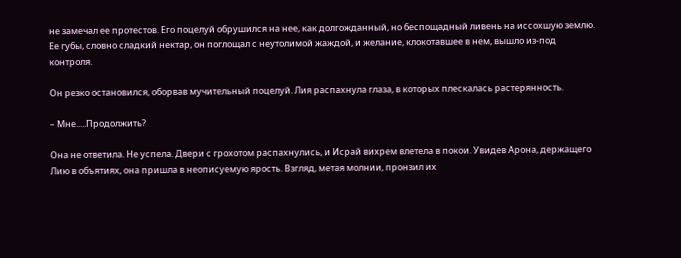не замечал ее протестов. Его поцелуй обрушился на нее, как долгожданный, но беспощадный ливень на иссохшую землю. Ее губы, словно сладкий нектар, он поглощал с неутолимой жаждой, и желание, клокотавшее в нем, вышло из-под контроля.

Он резко остановился, оборвав мучительный поцелуй. Лия распахнула глаза, в которых плескалась растерянность.

– Мне.....Продолжить?

Она не ответила. Не успела. Двери с грохотом распахнулись, и Исрай вихрем влетела в покои. Увидев Арона, держащего Лию в объятиях, она пришла в неописуемую ярость. Взгляд, метая молнии, пронзил их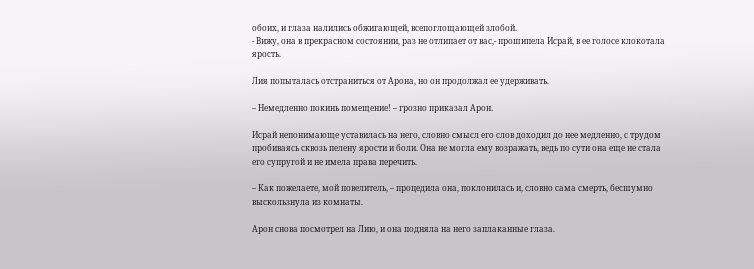обоих, и глаза налились обжигающей, всепоглощающей злобой.
- Вижу, она в прекрасном состоянии, раз не отлипает от вас,- прошипела Исрай, в ее голосе клокотала ярость.

Лия попыталась отстраниться от Арона, но он продолжал ее удерживать.

– Немедленно покинь помещение! – грозно приказал Арон.

Исрай непонимающе уставилась на него, словно смысл его слов доходил до нее медленно, с трудом пробиваясь сквозь пелену ярости и боли. Она не могла ему возражать, ведь по сути она еще не стала его супругой и не имела права перечить.

– Как пожелаете, мой повелитель, – процедила она, поклонилась и, словно сама смерть, бесшумно выскользнула из комнаты.

Арон снова посмотрел на Лию, и она подняла на него заплаканные глаза.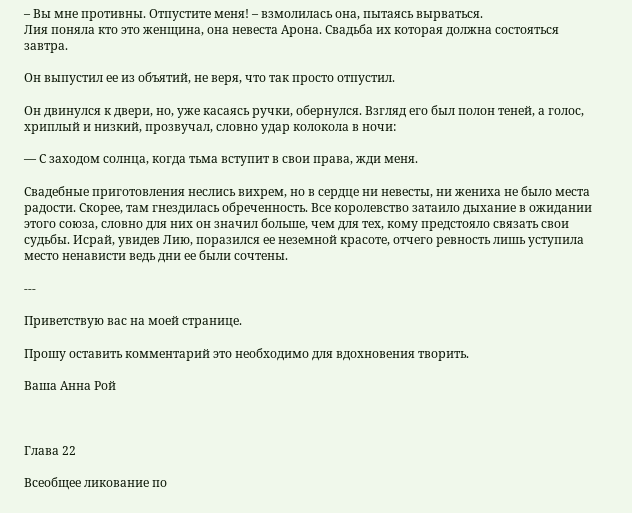– Вы мне противны. Отпустите меня! – взмолилась она, пытаясь вырваться.
Лия поняла кто это женщина, она невеста Арона. Свадьба их которая должна состояться завтра.

Он выпустил ее из объятий, не веря, что так просто отпустил.

Он двинулся к двери, но, уже касаясь ручки, обернулся. Взгляд его был полон теней, а голос, хриплый и низкий, прозвучал, словно удар колокола в ночи:

— С заходом солнца, когда тьма вступит в свои права, жди меня.

Свадебные приготовления неслись вихрем, но в сердце ни невесты, ни жениха не было места радости. Скорее, там гнездилась обреченность. Все королевство затаило дыхание в ожидании этого союза, словно для них он значил больше, чем для тех, кому предстояло связать свои судьбы. Исрай, увидев Лию, поразился ее неземной красоте, отчего ревность лишь уступила место ненависти ведь дни ее были сочтены.

---

Приветствую вас на моей странице.

Прошу оставить комментарий это необходимо для вдохновения творить.

Ваша Анна Рой



Глава 22

Всеобщее ликование по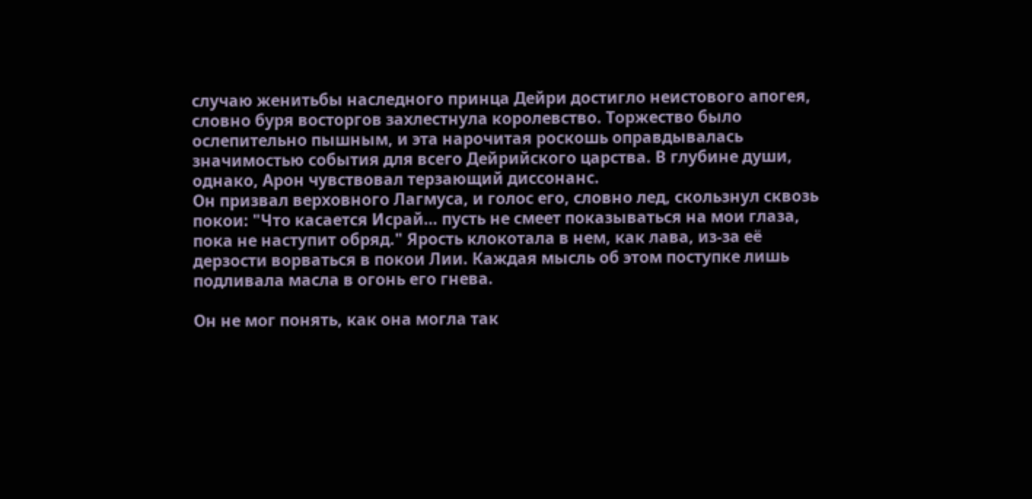случаю женитьбы наследного принца Дейри достигло неистового апогея, словно буря восторгов захлестнула королевство. Торжество было ослепительно пышным, и эта нарочитая роскошь оправдывалась значимостью события для всего Дейрийского царства. В глубине души, однако, Арон чувствовал терзающий диссонанс.
Он призвал верховного Лагмуса, и голос его, словно лед, скользнул сквозь покои: "Что касается Исрай… пусть не смеет показываться на мои глаза, пока не наступит обряд." Ярость клокотала в нем, как лава, из-за её дерзости ворваться в покои Лии. Каждая мысль об этом поступке лишь подливала масла в огонь его гнева.

Он не мог понять, как она могла так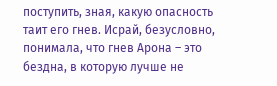поступить, зная, какую опасность таит его гнев. Исрай, безусловно, понимала, что гнев Арона – это бездна, в которую лучше не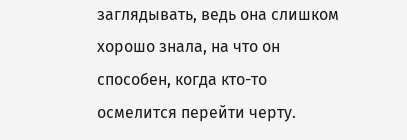заглядывать, ведь она слишком хорошо знала, на что он способен, когда кто-то осмелится перейти черту.